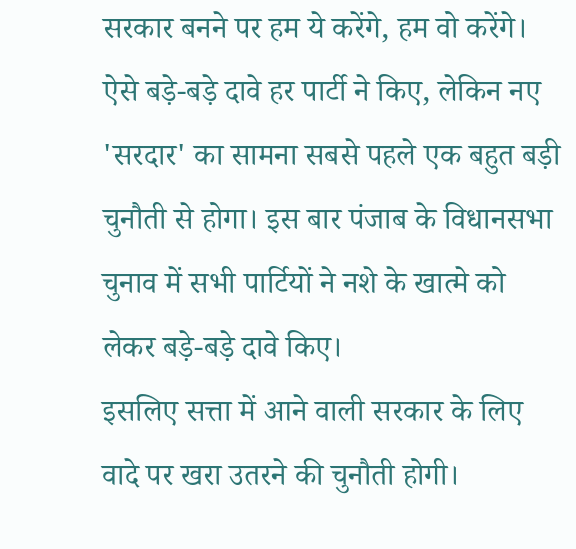सरकार बनने पर हम ये करेंगे, हम वो करेंगे। ऐसे बड़े-बड़े दावे हर पार्टी ने किए, लेकिन नए 'सरदार' का सामना सबसे पहले एक बहुत बड़ी चुनौती से होगा। इस बार पंजाब के विधानसभा चुनाव में सभी पार्टियों ने नशे के खात्मे को लेकर बड़े-बड़े दावे किए।
इसलिए सत्ता में आने वाली सरकार के लिए वादे पर खरा उतरने की चुनौती होगी।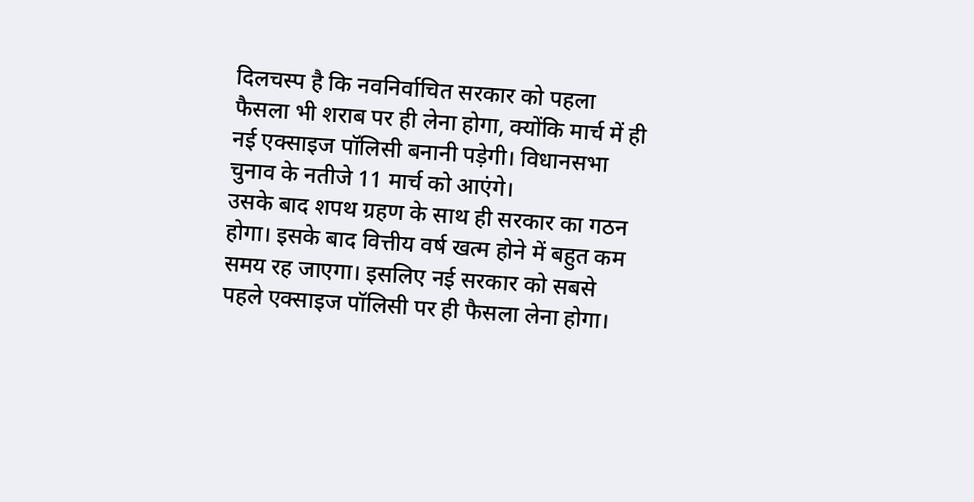दिलचस्प है कि नवनिर्वाचित सरकार को पहला फैसला भी शराब पर ही लेना होगा, क्योंकि मार्च में ही नई एक्साइज पॉलिसी बनानी पड़ेगी। विधानसभा चुनाव के नतीजे 11 मार्च को आएंगे।
उसके बाद शपथ ग्रहण के साथ ही सरकार का गठन होगा। इसके बाद वित्तीय वर्ष खत्म होने में बहुत कम समय रह जाएगा। इसलिए नई सरकार को सबसे पहले एक्साइज पॉलिसी पर ही फैसला लेना होगा।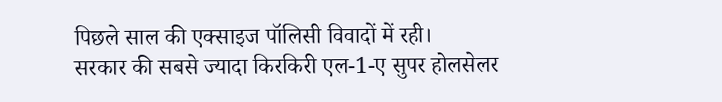पिछले साल की एक्साइज पॉलिसी विवादों में रही।
सरकार की सबसे ज्यादा किरकिरी एल-1-ए सुपर होलसेलर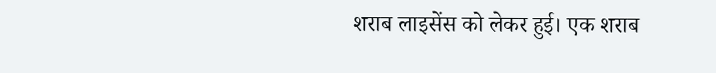शराब लाइसेंस को लेकर हुई। एक शराब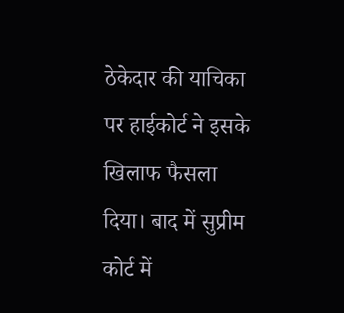ठेकेदार की याचिका पर हाईकोर्ट ने इसके खिलाफ फैसला दिया। बाद में सुप्रीम कोर्ट में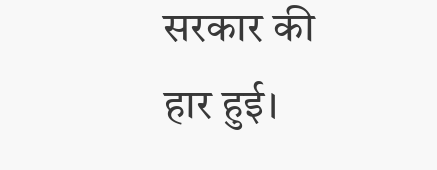सरकार की हार हुई।